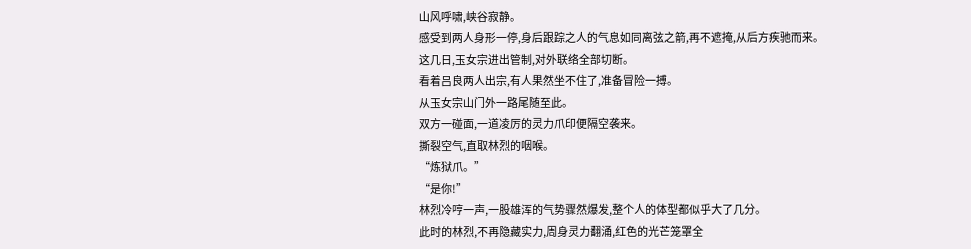山风呼啸,峡谷寂静。
感受到两人身形一停,身后跟踪之人的气息如同离弦之箭,再不遮掩,从后方疾驰而来。
这几日,玉女宗进出管制,对外联络全部切断。
看着吕良两人出宗,有人果然坐不住了,准备冒险一搏。
从玉女宗山门外一路尾随至此。
双方一碰面,一道凌厉的灵力爪印便隔空袭来。
撕裂空气,直取林烈的咽喉。
“炼狱爪。”
“是你!”
林烈冷哼一声,一股雄浑的气势骤然爆发,整个人的体型都似乎大了几分。
此时的林烈,不再隐藏实力,周身灵力翻涌,红色的光芒笼罩全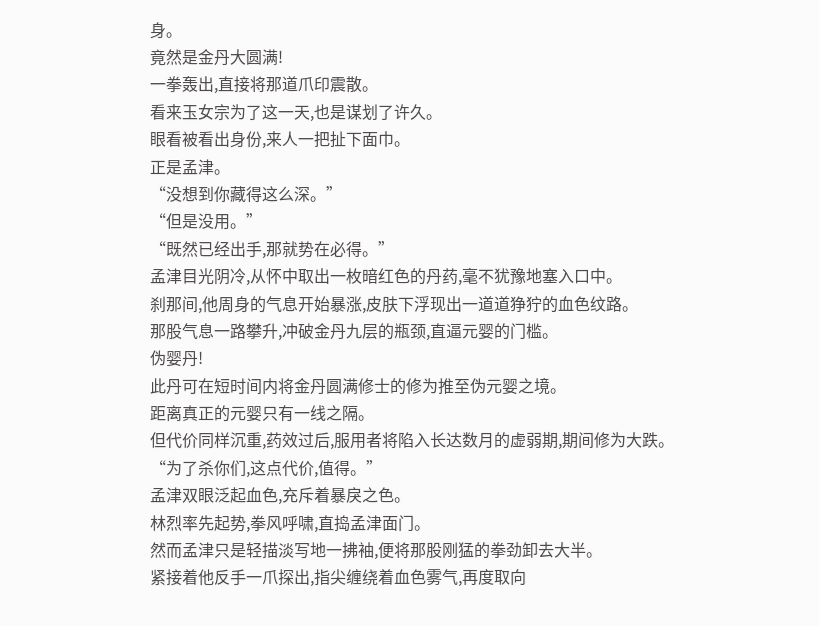身。
竟然是金丹大圆满!
一拳轰出,直接将那道爪印震散。
看来玉女宗为了这一天,也是谋划了许久。
眼看被看出身份,来人一把扯下面巾。
正是孟津。
“没想到你藏得这么深。”
“但是没用。”
“既然已经出手,那就势在必得。”
孟津目光阴冷,从怀中取出一枚暗红色的丹药,毫不犹豫地塞入口中。
刹那间,他周身的气息开始暴涨,皮肤下浮现出一道道狰狞的血色纹路。
那股气息一路攀升,冲破金丹九层的瓶颈,直逼元婴的门槛。
伪婴丹!
此丹可在短时间内将金丹圆满修士的修为推至伪元婴之境。
距离真正的元婴只有一线之隔。
但代价同样沉重,药效过后,服用者将陷入长达数月的虚弱期,期间修为大跌。
“为了杀你们,这点代价,值得。”
孟津双眼泛起血色,充斥着暴戾之色。
林烈率先起势,拳风呼啸,直捣孟津面门。
然而孟津只是轻描淡写地一拂袖,便将那股刚猛的拳劲卸去大半。
紧接着他反手一爪探出,指尖缠绕着血色雾气,再度取向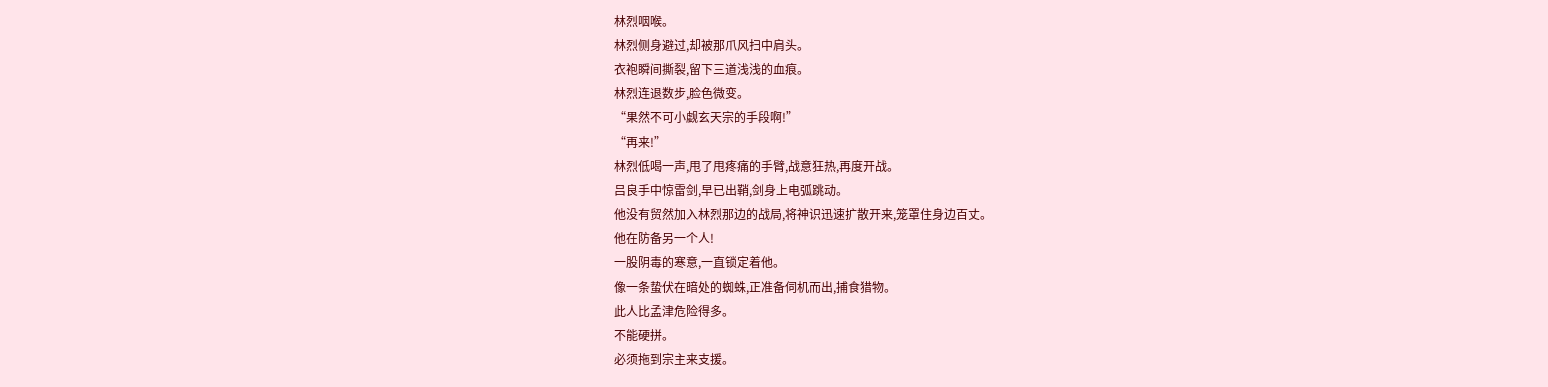林烈咽喉。
林烈侧身避过,却被那爪风扫中肩头。
衣袍瞬间撕裂,留下三道浅浅的血痕。
林烈连退数步,脸色微变。
“果然不可小觑玄天宗的手段啊!”
“再来!”
林烈低喝一声,甩了甩疼痛的手臂,战意狂热,再度开战。
吕良手中惊雷剑,早已出鞘,剑身上电弧跳动。
他没有贸然加入林烈那边的战局,将神识迅速扩散开来,笼罩住身边百丈。
他在防备另一个人!
一股阴毒的寒意,一直锁定着他。
像一条蛰伏在暗处的蜘蛛,正准备伺机而出,捕食猎物。
此人比孟津危险得多。
不能硬拼。
必须拖到宗主来支援。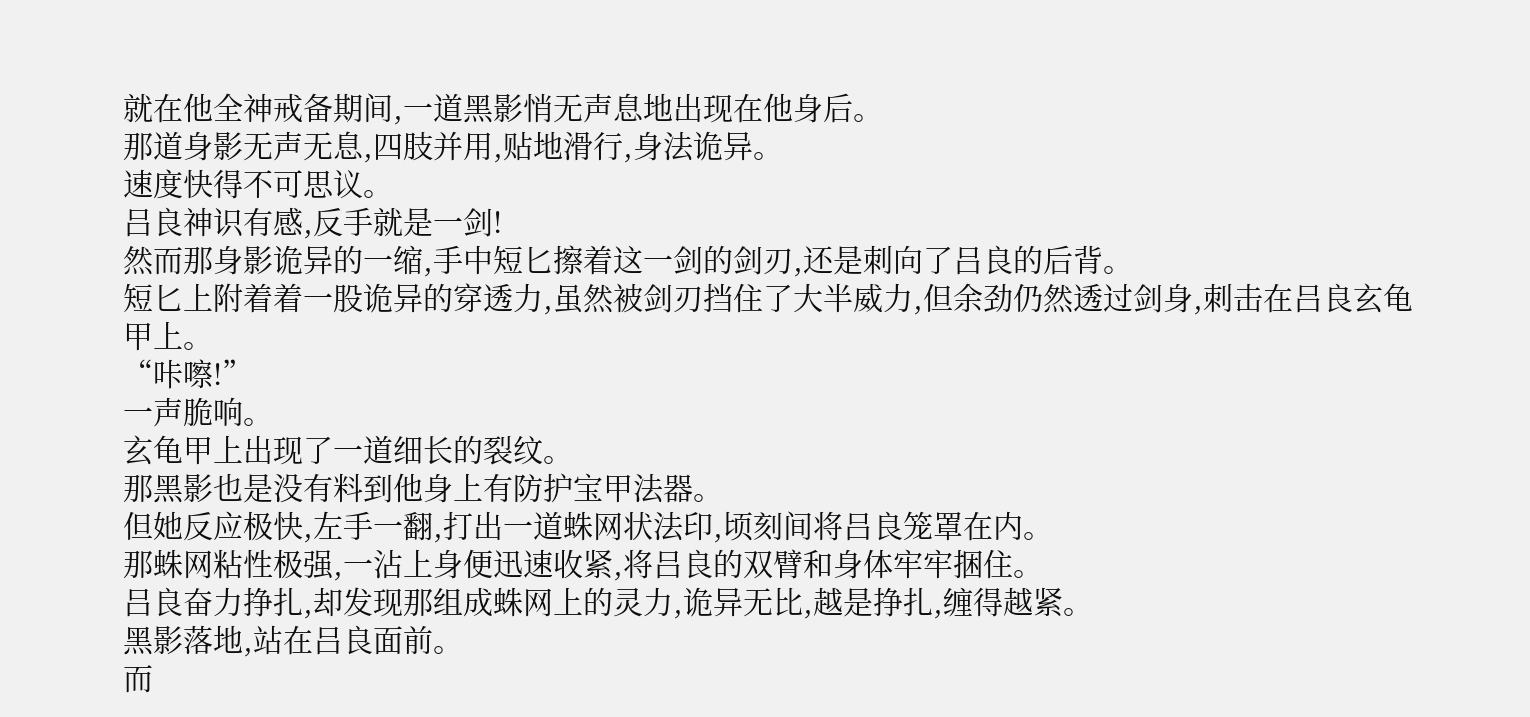就在他全神戒备期间,一道黑影悄无声息地出现在他身后。
那道身影无声无息,四肢并用,贴地滑行,身法诡异。
速度快得不可思议。
吕良神识有感,反手就是一剑!
然而那身影诡异的一缩,手中短匕擦着这一剑的剑刃,还是刺向了吕良的后背。
短匕上附着着一股诡异的穿透力,虽然被剑刃挡住了大半威力,但余劲仍然透过剑身,刺击在吕良玄龟甲上。
“咔嚓!”
一声脆响。
玄龟甲上出现了一道细长的裂纹。
那黑影也是没有料到他身上有防护宝甲法器。
但她反应极快,左手一翻,打出一道蛛网状法印,顷刻间将吕良笼罩在内。
那蛛网粘性极强,一沾上身便迅速收紧,将吕良的双臂和身体牢牢捆住。
吕良奋力挣扎,却发现那组成蛛网上的灵力,诡异无比,越是挣扎,缠得越紧。
黑影落地,站在吕良面前。
而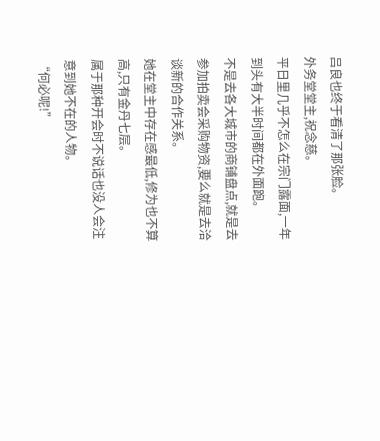吕良也终于看清了那张脸。
外务堂堂主,祝念慈。
平日里几乎不怎么在宗门露面,一年到头有大半时间都在外面跑。
不是去各大城市的商铺盘点,就是去参加拍卖会采购物资,要么就是去洽谈新的合作关系。
她在堂主中存在感最低,修为也不算高,只有金丹七层。
属于那种开会时不说话也没人会注意到她不在的人物。
“何必呢!”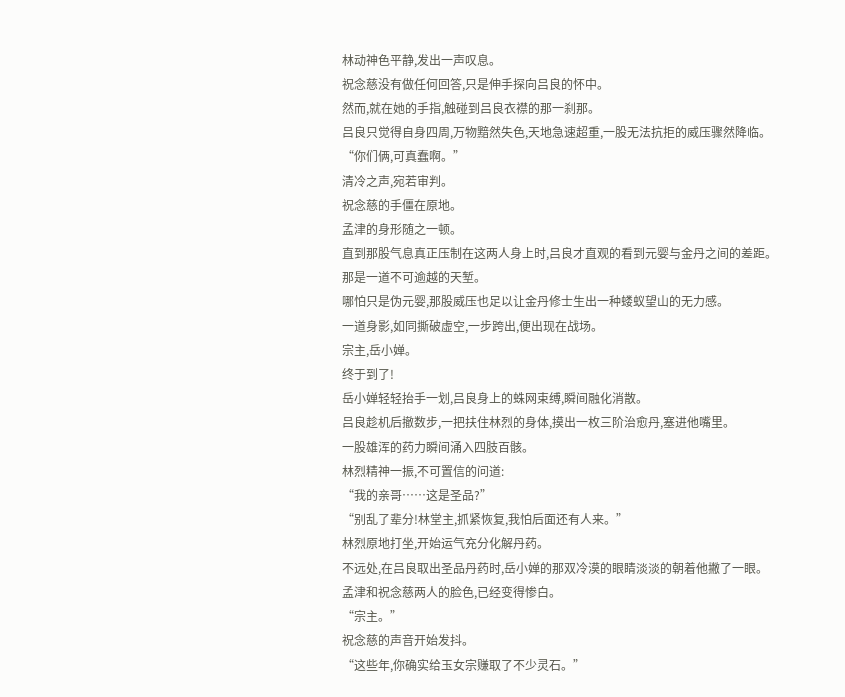林动神色平静,发出一声叹息。
祝念慈没有做任何回答,只是伸手探向吕良的怀中。
然而,就在她的手指,触碰到吕良衣襟的那一刹那。
吕良只觉得自身四周,万物黯然失色,天地急速超重,一股无法抗拒的威压骤然降临。
“你们俩,可真蠢啊。”
清冷之声,宛若审判。
祝念慈的手僵在原地。
孟津的身形随之一顿。
直到那股气息真正压制在这两人身上时,吕良才直观的看到元婴与金丹之间的差距。
那是一道不可逾越的天堑。
哪怕只是伪元婴,那股威压也足以让金丹修士生出一种蝼蚁望山的无力感。
一道身影,如同撕破虚空,一步跨出,便出现在战场。
宗主,岳小婵。
终于到了!
岳小婵轻轻抬手一划,吕良身上的蛛网束缚,瞬间融化消散。
吕良趁机后撤数步,一把扶住林烈的身体,摸出一枚三阶治愈丹,塞进他嘴里。
一股雄浑的药力瞬间涌入四肢百骸。
林烈精神一振,不可置信的问道:
“我的亲哥……这是圣品?”
“别乱了辈分!林堂主,抓紧恢复,我怕后面还有人来。”
林烈原地打坐,开始运气充分化解丹药。
不远处,在吕良取出圣品丹药时,岳小婵的那双冷漠的眼睛淡淡的朝着他撇了一眼。
孟津和祝念慈两人的脸色,已经变得惨白。
“宗主。”
祝念慈的声音开始发抖。
“这些年,你确实给玉女宗赚取了不少灵石。”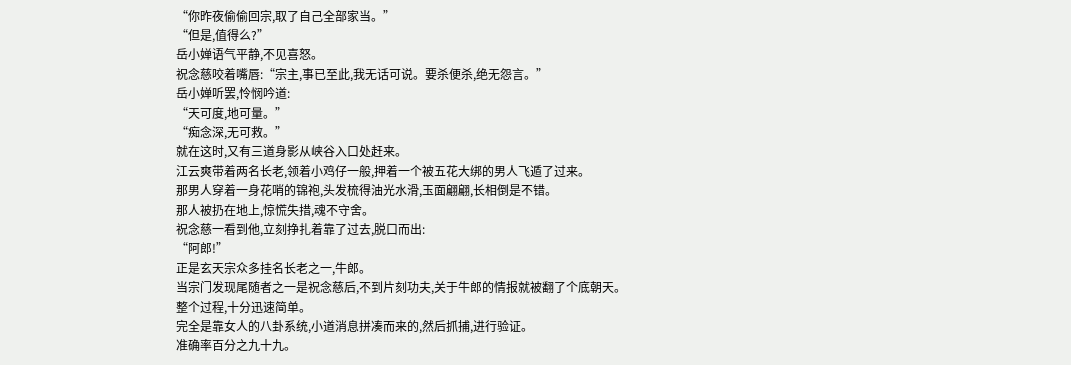“你昨夜偷偷回宗,取了自己全部家当。”
“但是,值得么?”
岳小婵语气平静,不见喜怒。
祝念慈咬着嘴唇:“宗主,事已至此,我无话可说。要杀便杀,绝无怨言。”
岳小婵听罢,怜悯吟道:
“天可度,地可量。”
“痴念深,无可救。”
就在这时,又有三道身影从峡谷入口处赶来。
江云爽带着两名长老,领着小鸡仔一般,押着一个被五花大绑的男人飞遁了过来。
那男人穿着一身花哨的锦袍,头发梳得油光水滑,玉面翩翩,长相倒是不错。
那人被扔在地上,惊慌失措,魂不守舍。
祝念慈一看到他,立刻挣扎着靠了过去,脱口而出:
“阿郎!”
正是玄天宗众多挂名长老之一,牛郎。
当宗门发现尾随者之一是祝念慈后,不到片刻功夫,关于牛郎的情报就被翻了个底朝天。
整个过程,十分迅速简单。
完全是靠女人的八卦系统,小道消息拼凑而来的,然后抓捕,进行验证。
准确率百分之九十九。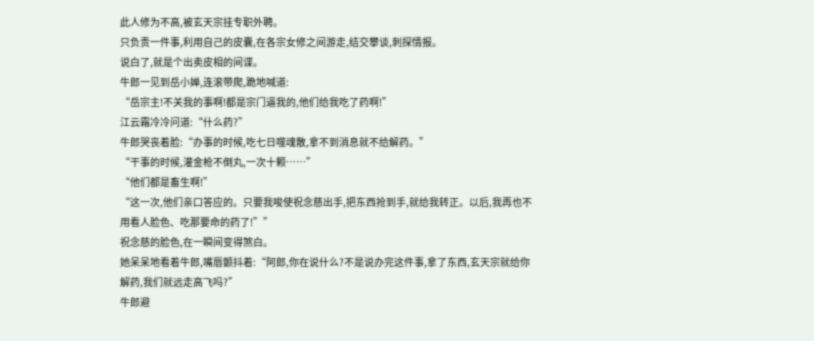此人修为不高,被玄天宗挂专职外聘。
只负责一件事,利用自己的皮囊,在各宗女修之间游走,结交攀谈,刺探情报。
说白了,就是个出卖皮相的间谍。
牛郎一见到岳小婵,连滚带爬,跪地喊道:
“岳宗主!不关我的事啊!都是宗门逼我的,他们给我吃了药啊!”
江云霜冷冷问道:“什么药?”
牛郎哭丧着脸:“办事的时候,吃七日噬魂散,拿不到消息就不给解药。”
“干事的时候,灌金枪不倒丸,一次十颗……”
“他们都是畜生啊!”
“这一次,他们亲口答应的。只要我唆使祝念慈出手,把东西抢到手,就给我转正。以后,我再也不用看人脸色、吃那要命的药了!””
祝念慈的脸色,在一瞬间变得煞白。
她呆呆地看着牛郎,嘴唇颤抖着:“阿郎,你在说什么?不是说办完这件事,拿了东西,玄天宗就给你解药,我们就远走高飞吗?”
牛郎避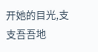开她的目光,支支吾吾地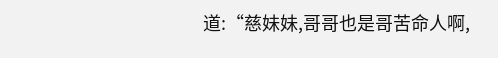道:“慈妹妹,哥哥也是哥苦命人啊,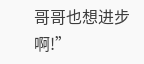哥哥也想进步啊!”